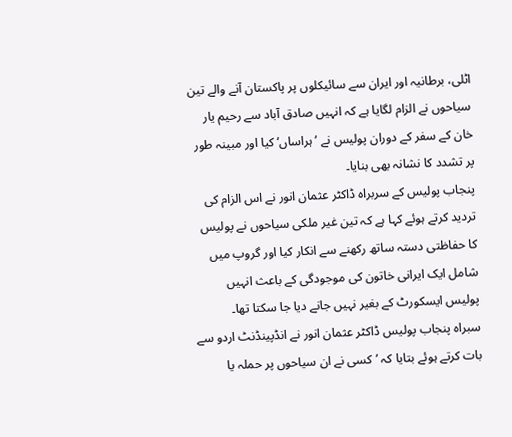اٹلی، برطانیہ اور ایران سے سائیکلوں پر پاکستان آنے والے تین سیاحوں نے الزام لگایا ہے کہ انہیں صادق آباد سے رحیم یار خان کے سفر کے دوران پولیس نے ’ہراساں‘ کیا اور مبینہ طور پر تشدد کا نشانہ بھی بنایا۔
پنجاب پولیس کے سربراہ ڈاکٹر عثمان انور نے اس الزام کی تردید کرتے ہوئے کہا ہے کہ تین غیر ملکی سیاحوں نے پولیس کا حفاظتی دستہ ساتھ رکھنے سے انکار کیا اور گروپ میں شامل ایک ایرانی خاتون کی موجودگی کے باعث انہیں پولیس ایسکورٹ کے بغیر نہیں جانے دیا جا سکتا تھا۔
سبراہ پنجاب پولیس ڈاکٹر عثمان انور نے انڈپینڈنٹ اردو سے بات کرتے ہوئے بتایا کہ ’کسی نے ان سیاحوں پر حملہ یا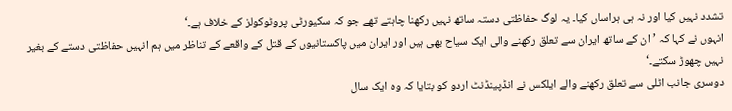تشدد نہیں کیا اور نہ ہی ہراساں کیا۔ یہ لوگ حفاظتی دستہ ساتھ نہیں رکھنا چاہتے تھے جو کہ سکیورٹی پروٹوکولز کے خلاف ہے۔‘
انہوں نے کہا کہ ’ان کے ساتھ ایران سے تعلق رکھنے والی ایک سیاح بھی ہیں اور ایران میں پاکستانیوں کے قتل کے واقعے کے تناظر میں ہم انہیں حفاظتی دستے کے بغیر نہیں چھوڑ سکتے۔‘
دوسری جانب اٹلی سے تعلق رکھنے والے ایلکس نے انڈپینڈنٹ اردو کو بتایا کہ وہ ایک سال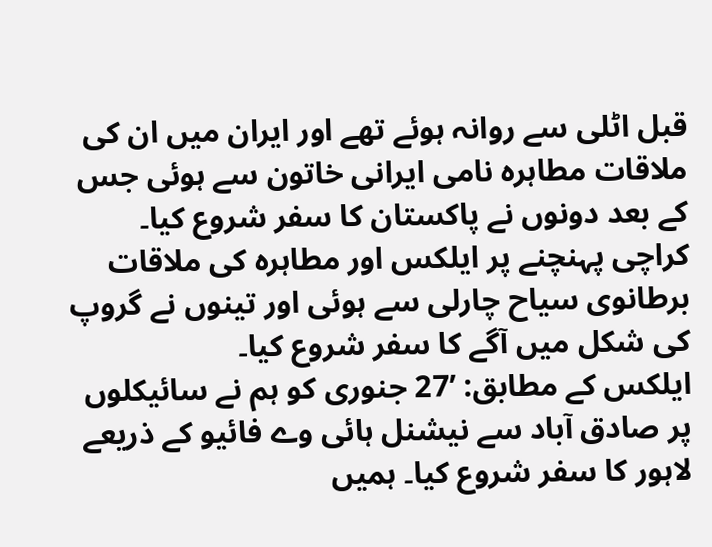قبل اٹلی سے روانہ ہوئے تھے اور ایران میں ان کی ملاقات مطاہرہ نامی ایرانی خاتون سے ہوئی جس کے بعد دونوں نے پاکستان کا سفر شروع کیا۔
کراچی پہنچنے پر ایلکس اور مطاہرہ کی ملاقات برطانوی سیاح چارلی سے ہوئی اور تینوں نے گروپ کی شکل میں آگے کا سفر شروع کیا۔
ایلکس کے مطابق: ’27 جنوری کو ہم نے سائیکلوں پر صادق آباد سے نیشنل ہائی وے فائیو کے ذریعے لاہور کا سفر شروع کیا۔ ہمیں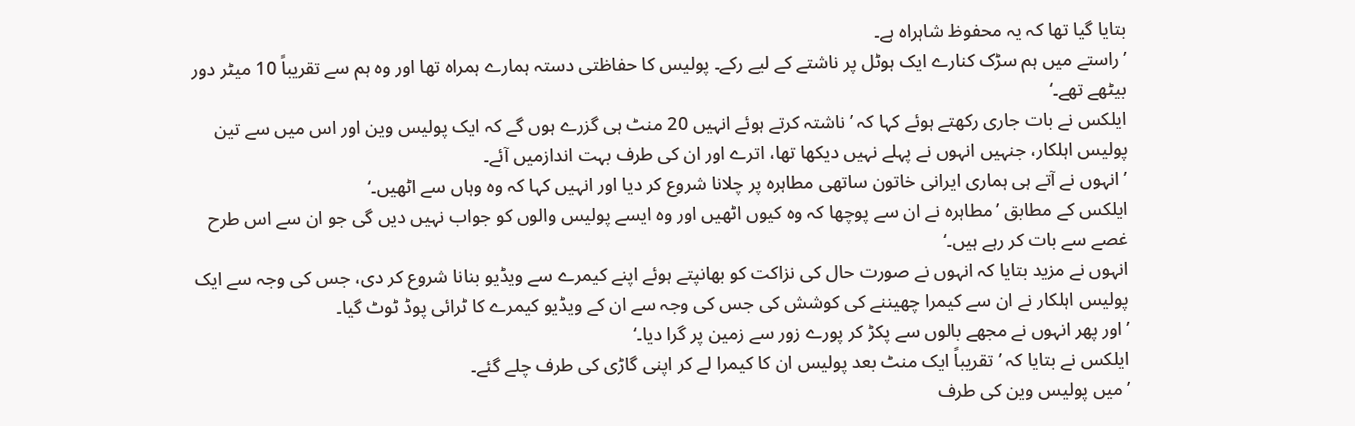بتایا گیا تھا کہ یہ محفوظ شاہراہ ہے۔
’راستے میں ہم سڑک کنارے ایک ہوٹل پر ناشتے کے لیے رکے۔ پولیس کا حفاظتی دستہ ہمارے ہمراہ تھا اور وہ ہم سے تقریباً 10 میٹر دور بیٹھے تھے۔‘
ایلکس نے بات جاری رکھتے ہوئے کہا کہ ’ناشتہ کرتے ہوئے انہیں 20 منٹ ہی گزرے ہوں گے کہ ایک پولیس وین اور اس میں سے تین پولیس اہلکار، جنہیں انہوں نے پہلے نہیں دیکھا تھا، اترے اور ان کی طرف بہت اندازمیں آئے۔
’انہوں نے آتے ہی ہماری ایرانی خاتون ساتھی مطاہرہ پر چلانا شروع کر دیا اور انہیں کہا کہ وہ وہاں سے اٹھیں۔‘
ایلکس کے مطابق ’مطاہرہ نے ان سے پوچھا کہ وہ کیوں اٹھیں اور وہ ایسے پولیس والوں کو جواب نہیں دیں گی جو ان سے اس طرح غصے سے بات کر رہے ہیں۔‘
انہوں نے مزید بتایا کہ انہوں نے صورت حال کی نزاکت کو بھانپتے ہوئے اپنے کیمرے سے ویڈیو بنانا شروع کر دی، جس کی وجہ سے ایک پولیس اہلکار نے ان سے کیمرا چھیننے کی کوشش کی جس کی وجہ سے ان کے ویڈیو کیمرے کا ٹرائی پوڈ ٹوٹ گیا۔
’اور پھر انہوں نے مجھے بالوں سے پکڑ کر پورے زور سے زمین پر گرا دیا۔‘
ایلکس نے بتایا کہ ’تقریباً ایک منٹ بعد پولیس ان کا کیمرا لے کر اپنی گاڑی کی طرف چلے گئے۔
’میں پولیس وین کی طرف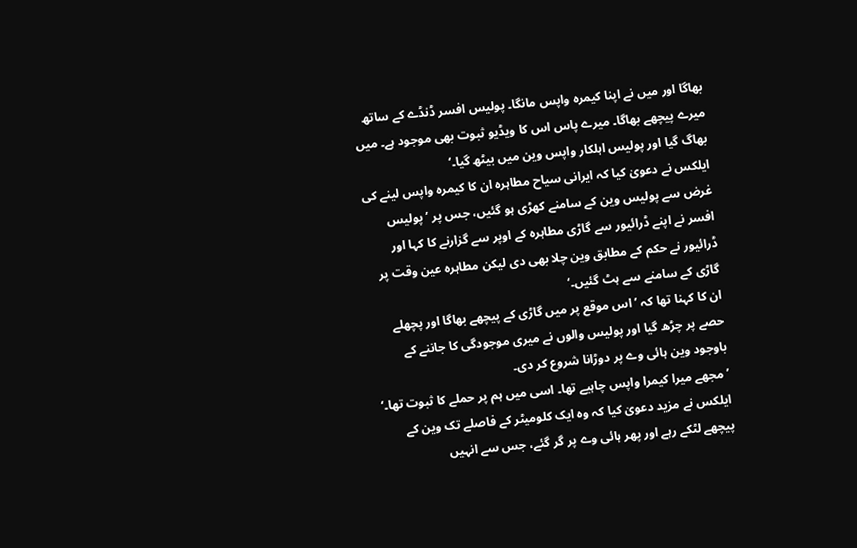بھاگا اور میں نے اپنا کیمرہ واپس مانگا۔ پولیس افسر ڈنڈے کے ساتھ میرے پیچھے بھاگا۔ میرے پاس اس کا ویڈیو ثبوت بھی موجود ہے۔ میں بھاگ گیا اور پولیس اہلکار واپس وین میں بیٹھ گیا۔‘
ایلکس نے دعویٰ کیا کہ ایرانی سیاح مطاہرہ ان کا کیمرہ واپس لینے کی غرض سے پولیس وین کے سامنے کھڑی ہو گئیں، جس پر ’پولیس افسر نے اپنے ڈرائیور سے گاڑی مطاہرہ کے اوپر سے گزارنے کا کہا اور ڈرائیور نے حکم کے مطابق وین چلا بھی دی لیکن مطاہرہ عین وقت پر گاڑی کے سامنے سے ہٹ گئیں۔‘
ان کا کہنا تھا کہ ’اس موقع پر میں گاڑی کے پیچھے بھاگا اور پچھلے حصے پر چڑھ گیا اور پولیس والوں نے میری موجودگی کا جاننے کے باوجود وین ہائی وے پر دوڑانا شروع کر دی۔
’مجھے میرا کیمرا واپس چاہیے تھا۔ اسی میں ہم پر حملے کا ثبوت تھا۔‘
ایلکس نے مزید دعویٰ کیا کہ وہ ایک کلومیٹر کے فاصلے تک وین کے پیچھے لٹکے رہے اور پھر ہائی وے پر گر گئے، جس سے انہیں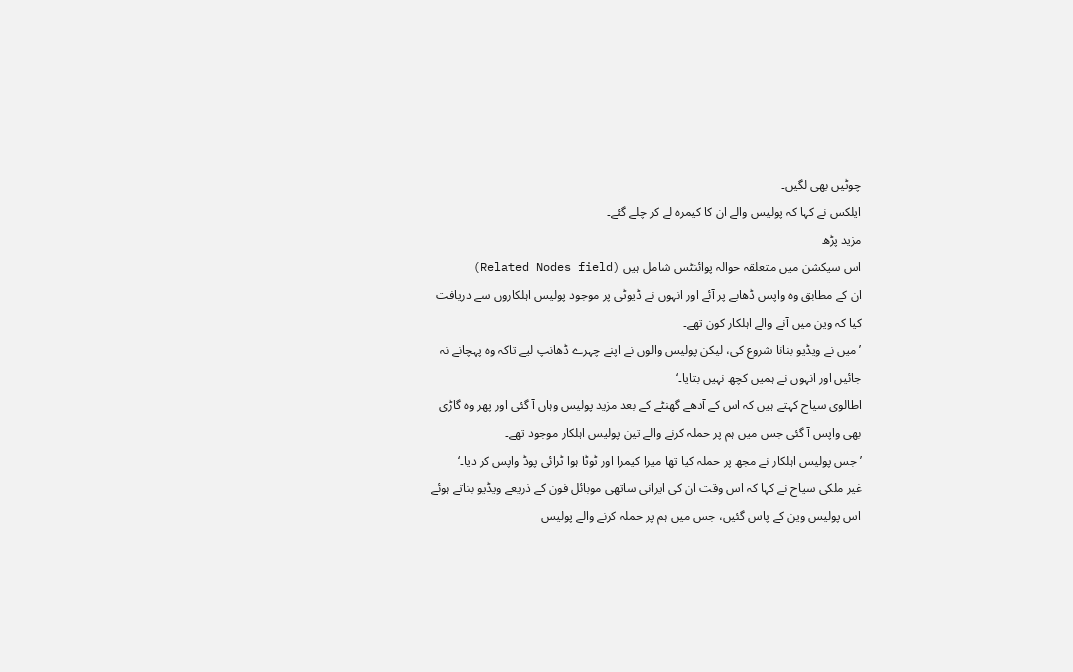چوٹیں بھی لگیں۔
ایلکس نے کہا کہ پولیس والے ان کا کیمرہ لے کر چلے گئے۔
مزید پڑھ
اس سیکشن میں متعلقہ حوالہ پوائنٹس شامل ہیں (Related Nodes field)
ان کے مطابق وہ واپس ڈھابے پر آئے اور انہوں نے ڈیوٹی پر موجود پولیس اہلکاروں سے دریافت کیا کہ وین میں آنے والے اہلکار کون تھے۔
’میں نے ویڈیو بنانا شروع کی، لیکن پولیس والوں نے اپنے چہرے ڈھانپ لیے تاکہ وہ پہچانے نہ جائیں اور انہوں نے ہمیں کچھ نہیں بتایا۔‘
اطالوی سیاح کہتے ہیں کہ اس کے آدھے گھنٹے کے بعد مزید پولیس وہاں آ گئی اور پھر وہ گاڑی بھی واپس آ گئی جس میں ہم پر حملہ کرنے والے تین پولیس اہلکار موجود تھے۔
’جس پولیس اہلکار نے مجھ پر حملہ کیا تھا میرا کیمرا اور ٹوٹا ہوا ٹرائی پوڈ واپس کر دیا۔‘
غیر ملکی سیاح نے کہا کہ اس وقت ان کی ایرانی ساتھی موبائل فون کے ذریعے ویڈیو بناتے ہوئے اس پولیس وین کے پاس گئیں، جس میں ہم پر حملہ کرنے والے پولیس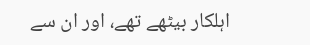اہلکار بیٹھے تھے، اور ان سے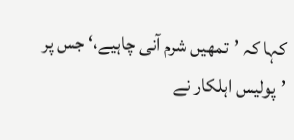کہا کہ ’تمھیں شرم آنی چاہیے،‘ جس پر ’پولیس اہلکار نے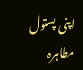اپنی پستول مطاہرہ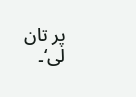پر تان لی‘۔